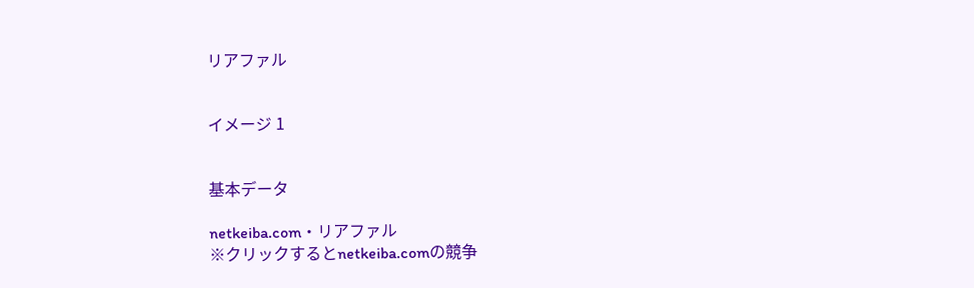リアファル


イメージ 1


基本データ

netkeiba.com・リアファル
※クリックするとnetkeiba.comの競争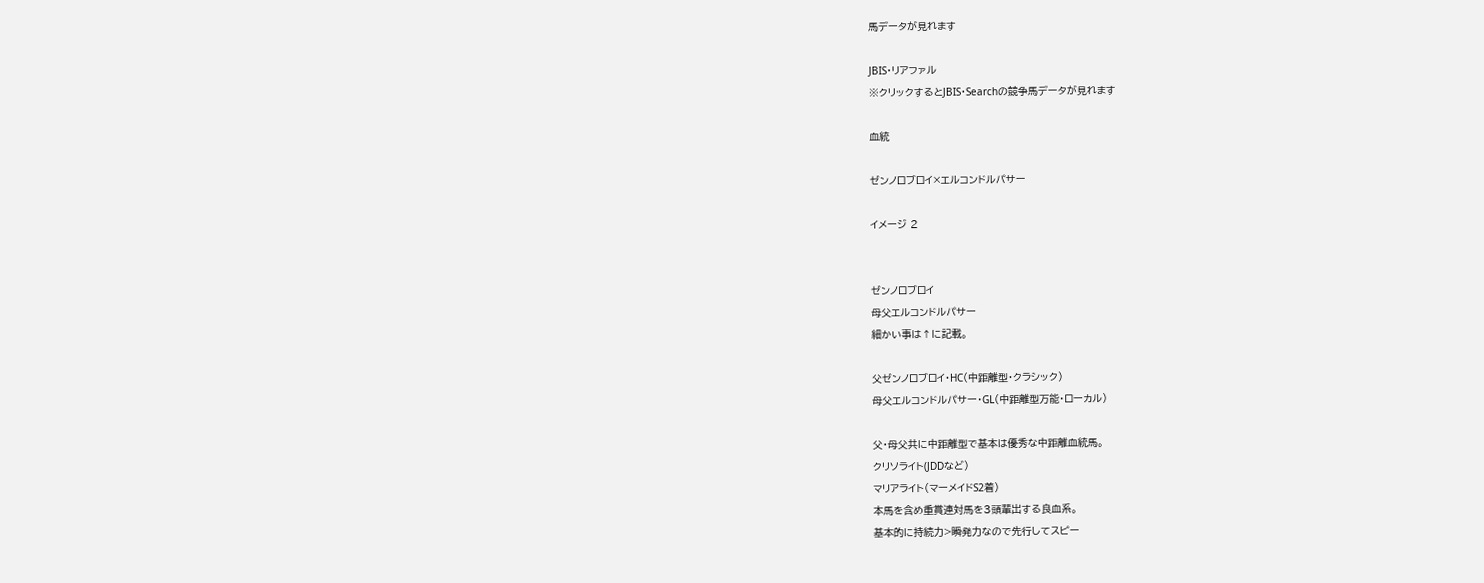馬データが見れます

JBIS・リアファル
※クリックするとJBIS・Searchの競争馬データが見れます

血統

ゼンノロブロイ×エルコンドルパサー

イメージ 2


ゼンノロブロイ
母父エルコンドルパサー
細かい事は↑に記載。

父ゼンノロブロイ・HC(中距離型・クラシック)
母父エルコンドルパサー・GL(中距離型万能・ローカル)

父・母父共に中距離型で基本は優秀な中距離血統馬。
クリソライト(JDDなど)
マリアライト(マーメイドS2着)
本馬を含め重賞連対馬を3頭輩出する良血系。
基本的に持続力>瞬発力なので先行してスピー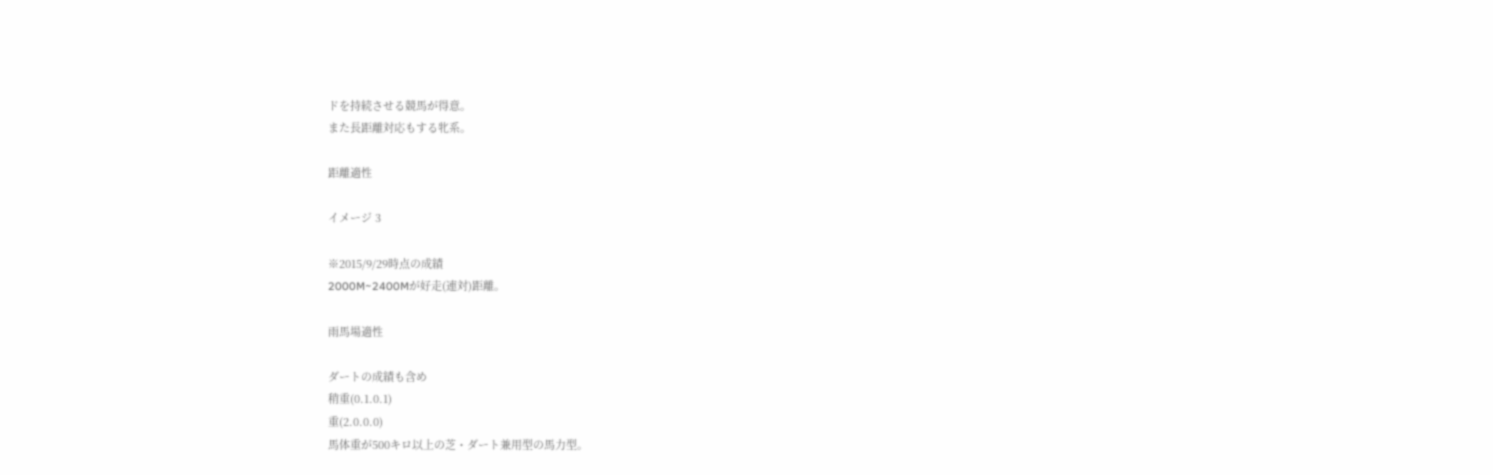ドを持続させる競馬が得意。
また長距離対応もする牝系。

距離適性

イメージ 3

※2015/9/29時点の成績
2000M~2400Mが好走(連対)距離。

雨馬場適性

ダートの成績も含め
稍重(0.1.0.1)
重(2.0.0.0)
馬体重が500キロ以上の芝・ダート兼用型の馬力型。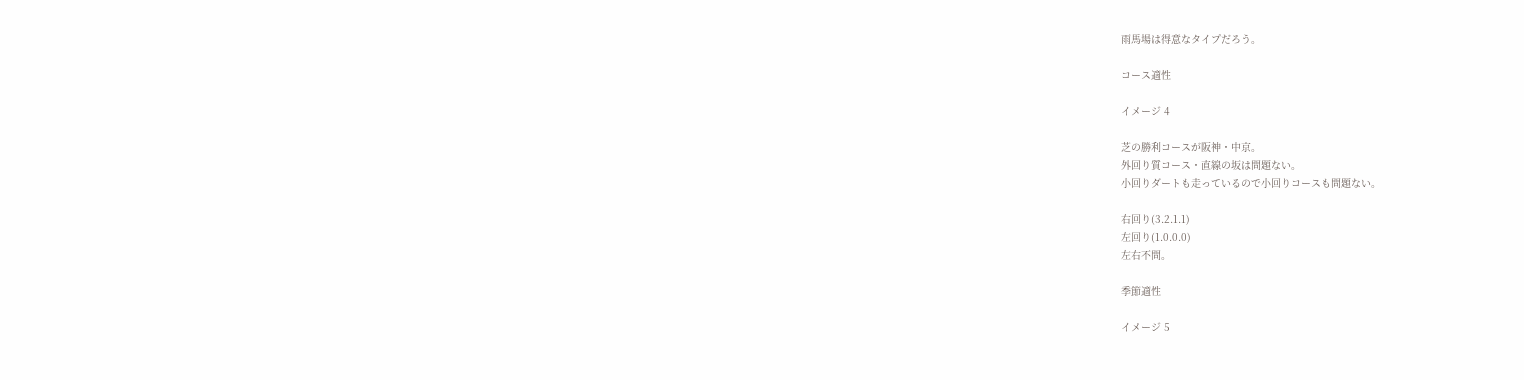雨馬場は得意なタイプだろう。

コース適性

イメージ 4

芝の勝利コースが阪神・中京。
外回り質コース・直線の坂は問題ない。
小回りダートも走っているので小回りコースも問題ない。

右回り(3.2.1.1)
左回り(1.0.0.0)
左右不問。

季節適性

イメージ 5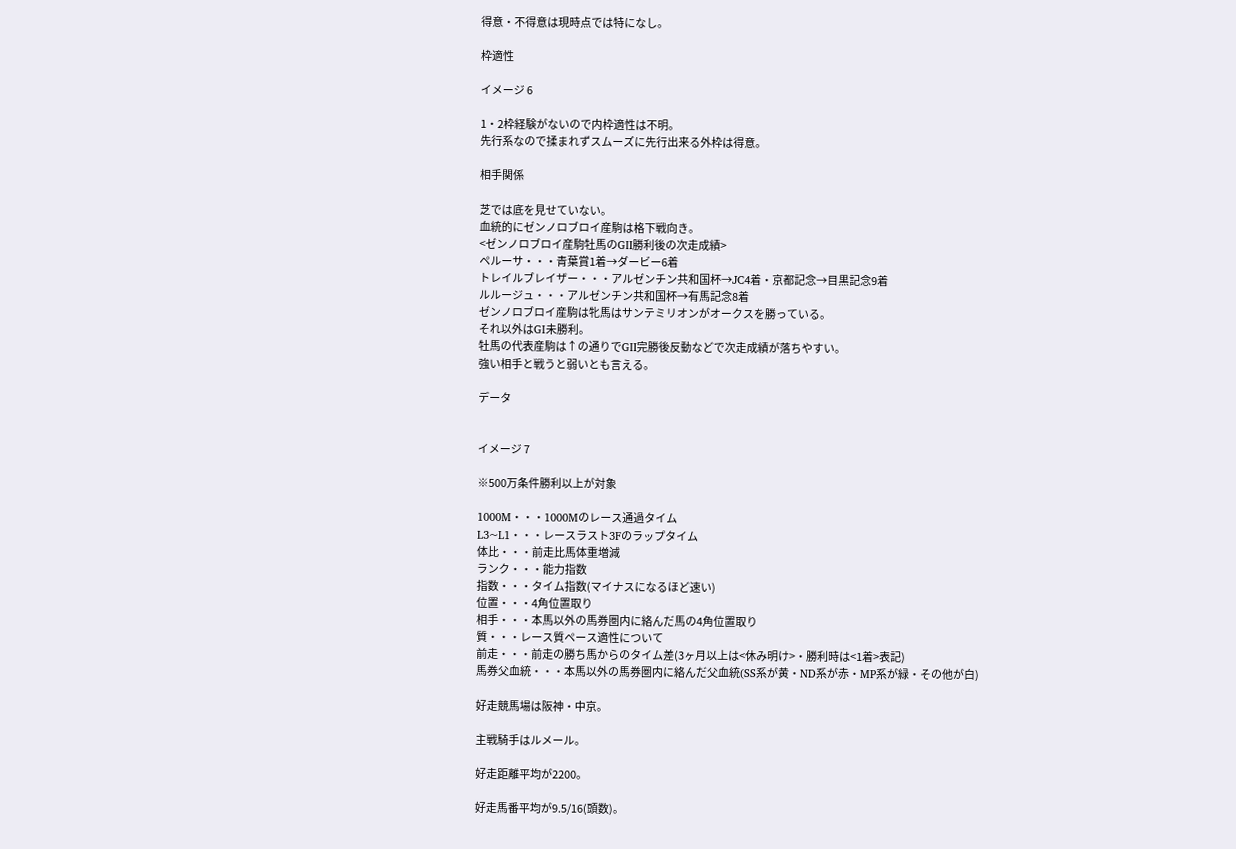得意・不得意は現時点では特になし。

枠適性

イメージ 6

1・2枠経験がないので内枠適性は不明。
先行系なので揉まれずスムーズに先行出来る外枠は得意。

相手関係

芝では底を見せていない。
血統的にゼンノロブロイ産駒は格下戦向き。
<ゼンノロブロイ産駒牡馬のGⅡ勝利後の次走成績>
ペルーサ・・・青葉賞1着→ダービー6着
トレイルブレイザー・・・アルゼンチン共和国杯→JC4着・京都記念→目黒記念9着
ルルージュ・・・アルゼンチン共和国杯→有馬記念8着
ゼンノロブロイ産駒は牝馬はサンテミリオンがオークスを勝っている。
それ以外はGⅠ未勝利。
牡馬の代表産駒は↑の通りでGⅡ完勝後反動などで次走成績が落ちやすい。
強い相手と戦うと弱いとも言える。

データ


イメージ 7

※500万条件勝利以上が対象

1000M・・・1000Mのレース通過タイム
L3~L1・・・レースラスト3Fのラップタイム
体比・・・前走比馬体重増減
ランク・・・能力指数
指数・・・タイム指数(マイナスになるほど速い)
位置・・・4角位置取り
相手・・・本馬以外の馬券圏内に絡んだ馬の4角位置取り
質・・・レース質ペース適性について
前走・・・前走の勝ち馬からのタイム差(3ヶ月以上は<休み明け>・勝利時は<1着>表記)
馬券父血統・・・本馬以外の馬券圏内に絡んだ父血統(SS系が黄・ND系が赤・MP系が緑・その他が白)

好走競馬場は阪神・中京。

主戦騎手はルメール。

好走距離平均が2200。

好走馬番平均が9.5/16(頭数)。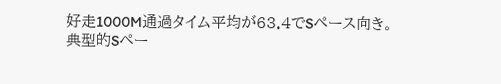好走1000M通過タイム平均が63.4でSペース向き。
典型的Sペー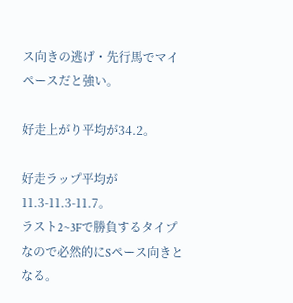ス向きの逃げ・先行馬でマイペースだと強い。

好走上がり平均が34.2。

好走ラップ平均が11.3-11.3-11.7。
ラスト2~3Fで勝負するタイプなので必然的にSペース向きとなる。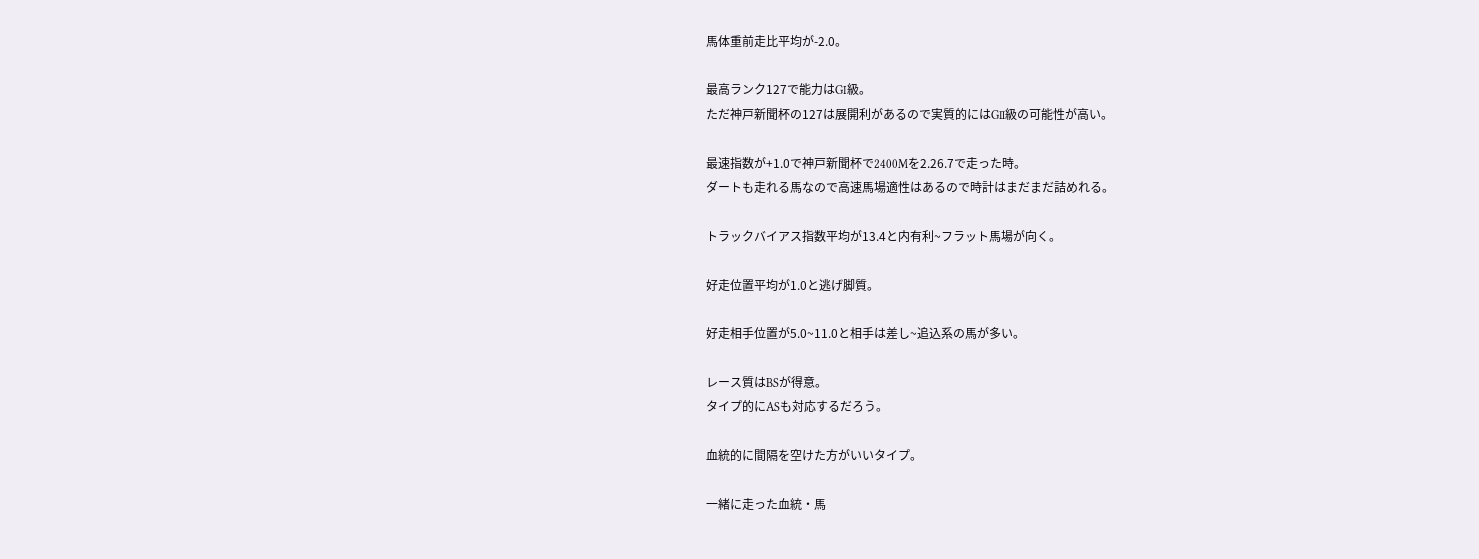馬体重前走比平均が-2.0。

最高ランク127で能力はGⅠ級。
ただ神戸新聞杯の127は展開利があるので実質的にはGⅡ級の可能性が高い。

最速指数が+1.0で神戸新聞杯で2400Mを2.26.7で走った時。
ダートも走れる馬なので高速馬場適性はあるので時計はまだまだ詰めれる。

トラックバイアス指数平均が13.4と内有利~フラット馬場が向く。

好走位置平均が1.0と逃げ脚質。

好走相手位置が5.0~11.0と相手は差し~追込系の馬が多い。

レース質はBSが得意。
タイプ的にASも対応するだろう。

血統的に間隔を空けた方がいいタイプ。

一緒に走った血統・馬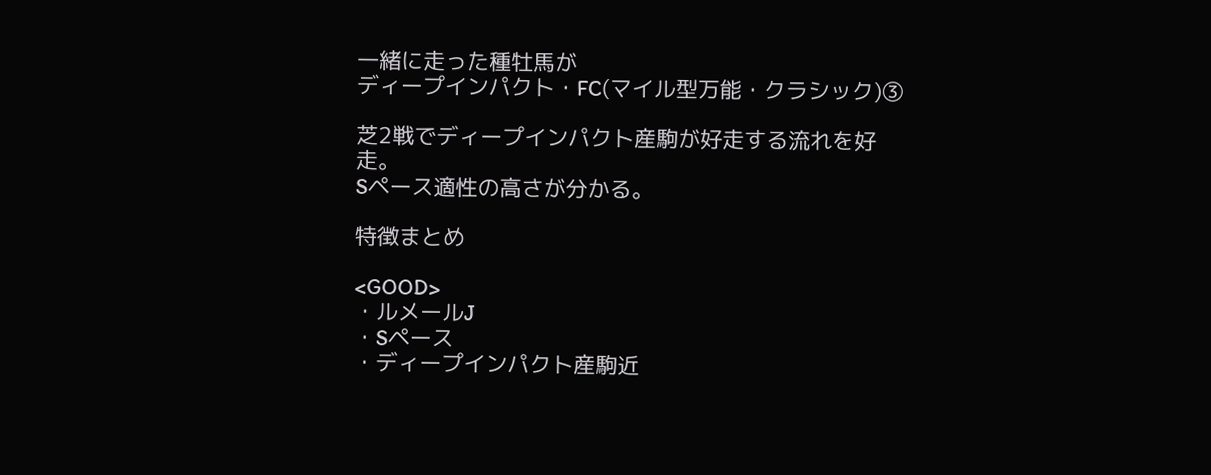一緒に走った種牡馬が
ディープインパクト・FC(マイル型万能・クラシック)③

芝2戦でディープインパクト産駒が好走する流れを好走。
Sペース適性の高さが分かる。

特徴まとめ

<GOOD>
・ルメールJ
・Sペース
・ディープインパクト産駒近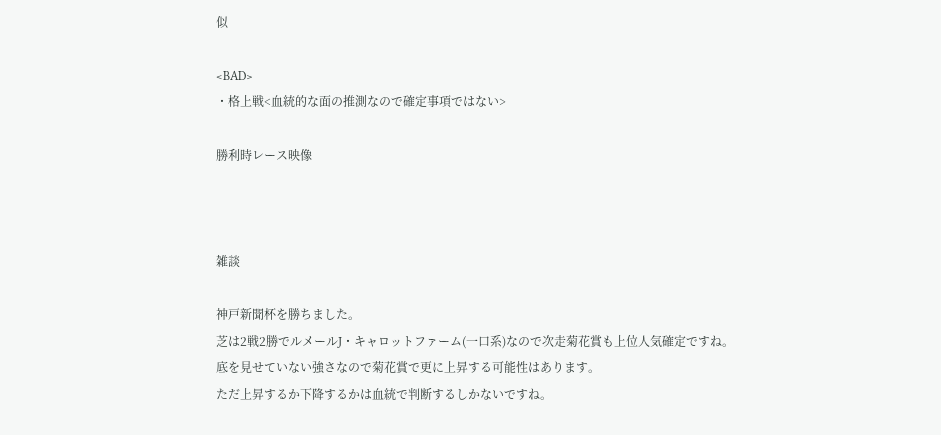似

<BAD>
・格上戦<血統的な面の推測なので確定事項ではない>

勝利時レース映像



雑談

神戸新聞杯を勝ちました。
芝は2戦2勝でルメールJ・キャロットファーム(一口系)なので次走菊花賞も上位人気確定ですね。
底を見せていない強さなので菊花賞で更に上昇する可能性はあります。
ただ上昇するか下降するかは血統で判断するしかないですね。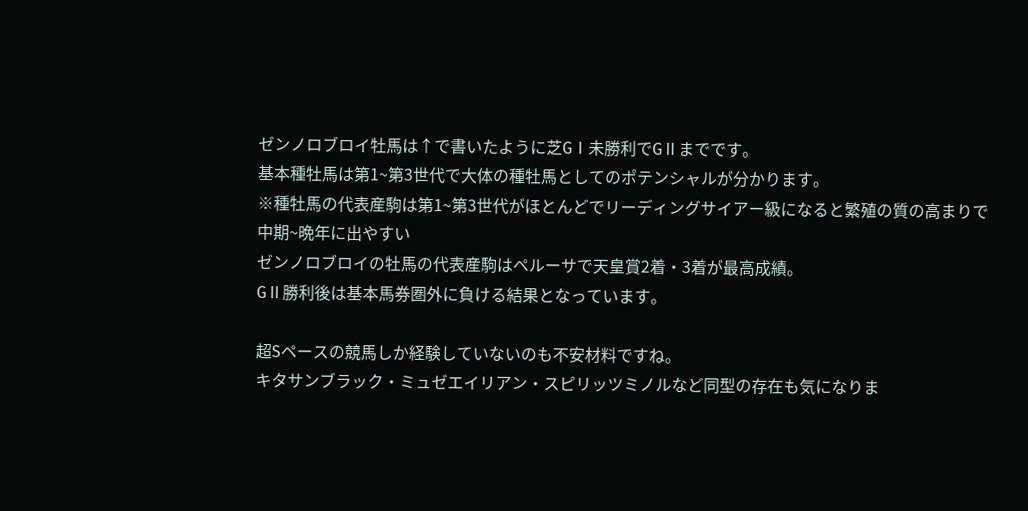ゼンノロブロイ牡馬は↑で書いたように芝GⅠ未勝利でGⅡまでです。
基本種牡馬は第1~第3世代で大体の種牡馬としてのポテンシャルが分かります。
※種牡馬の代表産駒は第1~第3世代がほとんどでリーディングサイアー級になると繁殖の質の高まりで中期~晩年に出やすい
ゼンノロブロイの牡馬の代表産駒はペルーサで天皇賞2着・3着が最高成績。
GⅡ勝利後は基本馬券圏外に負ける結果となっています。

超Sペースの競馬しか経験していないのも不安材料ですね。
キタサンブラック・ミュゼエイリアン・スピリッツミノルなど同型の存在も気になりま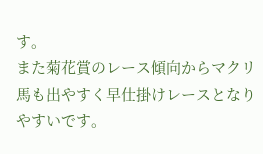す。
また菊花賞のレース傾向からマクリ馬も出やすく早仕掛けレースとなりやすいです。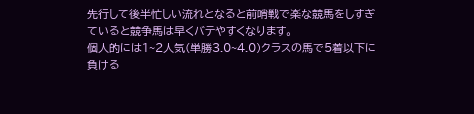先行して後半忙しい流れとなると前哨戦で楽な競馬をしすぎていると競争馬は早くバテやすくなります。
個人的には1~2人気(単勝3.0~4.0)クラスの馬で5着以下に負ける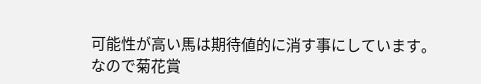可能性が高い馬は期待値的に消す事にしています。
なので菊花賞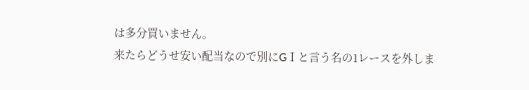は多分買いません。
来たらどうせ安い配当なので別にGⅠと言う名の1レースを外しま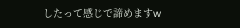したって感じで諦めますw